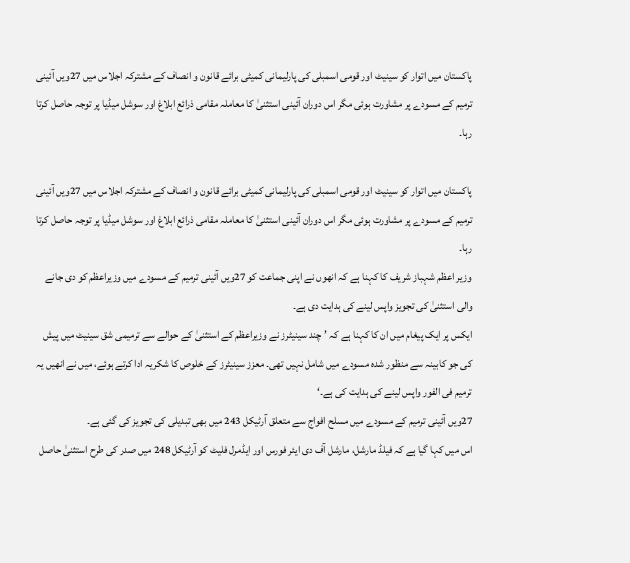پاکستان میں اتوار کو سینیٹ اور قومی اسمبلی کی پارلیمانی کمیٹی برائے قانون و انصاف کے مشترکہ اجلاس میں 27ویں آئینی ترمیم کے مسودے پر مشاورت ہوئی مگر اس دوران آئینی استثنیٰ کا معاملہ مقامی ذرائع ابلاغ اور سوشل میڈیا پر توجہ حاصل کرتا رہا۔

پاکستان میں اتوار کو سینیٹ اور قومی اسمبلی کی پارلیمانی کمیٹی برائے قانون و انصاف کے مشترکہ اجلاس میں 27ویں آئینی ترمیم کے مسودے پر مشاورت ہوئی مگر اس دوران آئینی استثنیٰ کا معاملہ مقامی ذرائع ابلاغ اور سوشل میڈیا پر توجہ حاصل کرتا رہا۔
وزیر اعظم شہباز شریف کا کہنا ہے کہ انھوں نے اپنی جماعت کو 27ویں آئینی ترمیم کے مسودے میں وزیراعظم کو دی جانے والی استثنیٰ کی تجویز واپس لینے کی ہدایت دی ہے۔
ایکس پر ایک پیغام میں ان کا کہنا ہے کہ ’چند سینیٹرز نے وزیراعظم کے استثنیٰ کے حوالے سے ترمیمی شق سینیٹ میں پیش کی جو کابینہ سے منظور شدہ مسودے میں شامل نہیں تھی۔ معزز سینیٹرز کے خلوص کا شکریہ ادا کرتے ہوئے، میں نے انھیں یہ ترمیم فی الفور واپس لینے کی ہدایت کی ہے۔‘
27ویں آئینی ترمیم کے مسودے میں مسلح افواج سے متعلق آرٹیکل 243 میں بھی تبدیلی کی تجویز کی گئی ہے۔
اس میں کہا گیا ہے کہ فیلڈ مارشل، مارشل آف دی ایئر فورس اور ایڈمرل فلیٹ کو آرٹیکل 248 میں صدر کی طرح استثنیٰ حاصل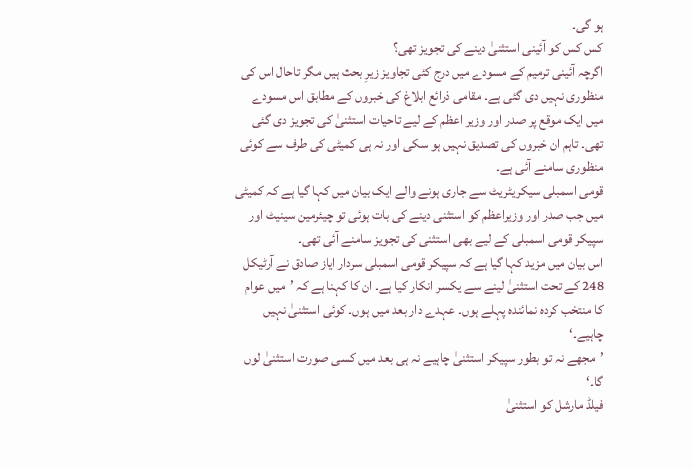ہو گی۔
کس کس کو آئینی استثنیٰ دینے کی تجویز تھی؟
اگرچہ آئینی ترمیم کے مسودے میں درج کئی تجاویز زیرِ بحث ہیں مگر تاحال اس کی منظوری نہیں دی گئی ہے۔ مقامی ذرائع ابلاغ کی خبروں کے مطابق اس مسودے میں ایک موقع پر صدر اور وزیر اعظم کے لیے تاحیات استثنیٰ کی تجویز دی گئی تھی۔ تاہم ان خبروں کی تصدیق نہیں ہو سکی اور نہ ہی کمیٹی کی طرف سے کوئی منظوری سامنے آئی ہے۔
قومی اسمبلی سیکریٹریٹ سے جاری ہونے والے ایک بیان میں کہا گیا ہے کہ کمیٹی میں جب صدر اور وزیراعظم کو استثنی دینے کی بات ہوئی تو چیئرمین سینیٹ اور سپیکر قومی اسمبلی کے لیے بھی استثنی کی تجویز سامنے آئی تھی۔
اس بیان میں مزید کہا گیا ہے کہ سپیکر قومی اسمبلی سردار ایاز صادق نے آرٹیکل 248 کے تحت استثنیٰ لینے سے یکسر انکار کیا ہے۔ ان کا کہنا ہے کہ ’میں عوام کا منتخب کردہ نمائندہ پہلے ہوں۔ عہدے دار بعد میں ہوں۔ کوئی استثنیٰ نہیں چاہیے۔‘
’مجھے نہ تو بطور سپیکر استثنیٰ چاہیے نہ ہی بعد میں کسی صورت استثنیٰ لوں گا۔‘
فیلڈ مارشل کو استثنیٰ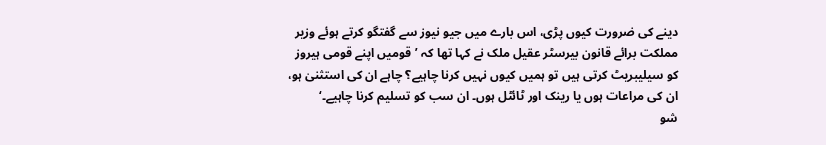دینے کی ضرورت کیوں پڑی، اس بارے میں جیو نیوز سے گفتگو کرتے ہوئے وزیر مملکت برائے قانون بیرسٹر عقیل ملک نے کہا تھا کہ ’قومیں اپنے قومی ہیروز کو سیلیبریٹ کرتی ہیں تو ہمیں کیوں نہیں کرنا چاہیے؟ چاہے ان کی استثنیٰ ہو، ان کی مراعات ہوں یا رینک اور ٹائٹل ہوں۔ ان سب کو تسلیم کرنا چاہیے۔‘
شو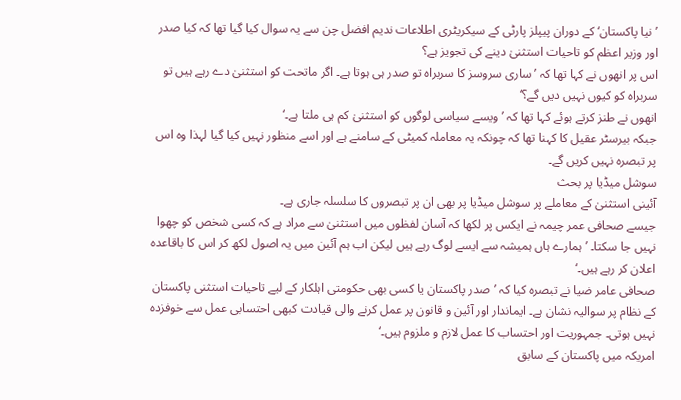’نیا پاکستان‘ کے دوران پیپلز پارٹی کے سیکریٹری اطلاعات ندیم افضل چن سے یہ سوال کیا گیا تھا کہ کیا صدر اور وزیر اعظم کو تاحیات استثنیٰ دینے کی تجویز ہے؟
اس پر انھوں نے کہا تھا کہ ’ساری سروسز کا سربراہ تو صدر ہی ہوتا ہے۔ اگر ماتحت کو استثنیٰ دے رہے ہیں تو سربراہ کو کیوں نہیں دیں گے؟‘
انھوں نے طنز کرتے ہوئے کہا تھا کہ ’ویسے سیاسی لوگوں کو استثنیٰ کم ہی ملتا ہے۔‘
جبکہ بیرسٹر عقیل کا کہنا تھا کہ چونکہ یہ معاملہ کمیٹی کے سامنے ہے اور اسے منظور نہیں کیا گیا لہذا وہ اس پر تبصرہ نہیں کریں گے۔
سوشل میڈیا پر بحث
آئینی استثنیٰ کے معاملے پر سوشل میڈیا پر بھی ان پر تبصروں کا سلسلہ جاری ہے۔
جیسے صحافی عمر چیمہ نے ایکس پر لکھا کہ آسان لفظوں میں استثنیٰ سے مراد ہے کہ کسی شخص کو چھوا نہیں جا سکتا۔ ’ہمارے ہاں ہمیشہ سے ایسے لوگ رہے ہیں لیکن اب ہم آئین میں یہ اصول لکھ کر اس کا باقاعدہ اعلان کر رہے ہیں۔‘
صحافی عامر ضیا نے تبصرہ کیا کہ ’صدر پاکستان یا کسی بھی حکومتی اہلکار کے لیے تاحیات استثنی پاکستان کے نظام پر سوالیہ نشان ہے۔ ایماندار اور آئین و قانون پر عمل کرنے والی قیادت کبھی احتسابی عمل سے خوفزدہ نہیں ہوتی۔ جمہوریت اور احتساب کا عمل لازم و ملزوم ہیں۔‘
امریکہ میں پاکستان کے سابق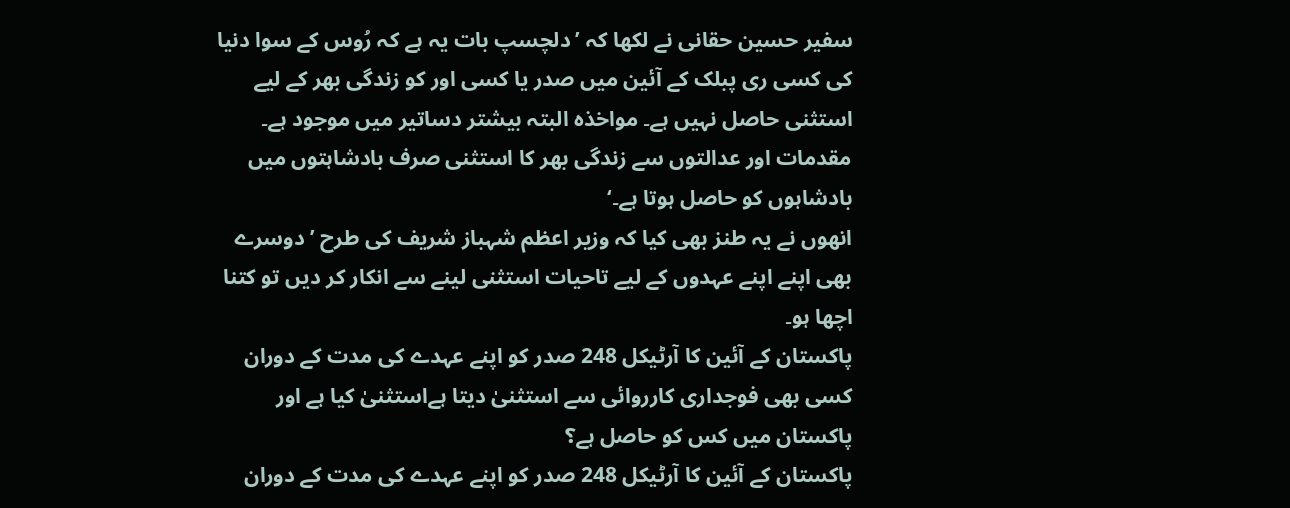سفیر حسین حقانی نے لکھا کہ ’دلچسپ بات یہ ہے کہ رُوس کے سوا دنیا کی کسی ری پبلک کے آئین میں صدر یا کسی اور کو زندگی بھر کے لیے استثنی حاصل نہیں ہے۔ مواخذہ البتہ بیشتر دساتیر میں موجود ہے۔ مقدمات اور عدالتوں سے زندگی بھر کا استثنی صرف بادشاہتوں میں بادشاہوں کو حاصل ہوتا ہے۔‘
انھوں نے یہ طنز بھی کیا کہ وزیر اعظم شہباز شریف کی طرح ’دوسرے بھی اپنے اپنے عہدوں کے لیے تاحیات استثنی لینے سے انکار کر دیں تو کتنا اچھا ہو۔
پاکستان کے آئین کا آرٹیکل 248 صدر کو اپنے عہدے کی مدت کے دوران کسی بھی فوجداری کارروائی سے استثنیٰ دیتا ہےاستثنیٰ کیا ہے اور پاکستان میں کس کو حاصل ہے؟
پاکستان کے آئین کا آرٹیکل 248 صدر کو اپنے عہدے کی مدت کے دوران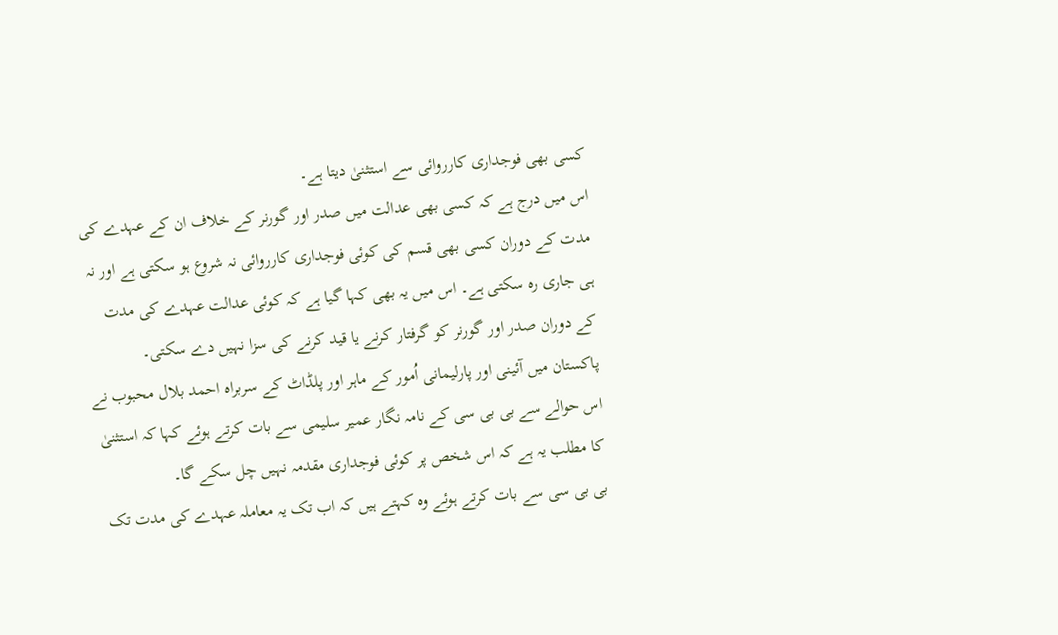کسی بھی فوجداری کارروائی سے استثنیٰ دیتا ہے۔
اس میں درج ہے کہ کسی بھی عدالت میں صدر اور گورنر کے خلاف ان کے عہدے کی مدت کے دوران کسی بھی قسم کی کوئی فوجداری کارروائی نہ شروع ہو سکتی ہے اور نہ ہی جاری رہ سکتی ہے۔ اس میں یہ بھی کہا گیا ہے کہ کوئی عدالت عہدے کی مدت کے دوران صدر اور گورنر کو گرفتار کرنے یا قید کرنے کی سزا نہیں دے سکتی۔
پاکستان میں آئینی اور پارلیمانی اُمور کے ماہر اور پلڈاٹ کے سربراہ احمد بلال محبوب نے اس حوالے سے بی بی سی کے نامہ نگار عمیر سلیمی سے بات کرتے ہوئے کہا کہ استثنیٰ کا مطلب یہ ہے کہ اس شخص پر کوئی فوجداری مقدمہ نہیں چل سکے گا۔
بی بی سی سے بات کرتے ہوئے وہ کہتے ہیں کہ اب تک یہ معاملہ عہدے کی مدت تک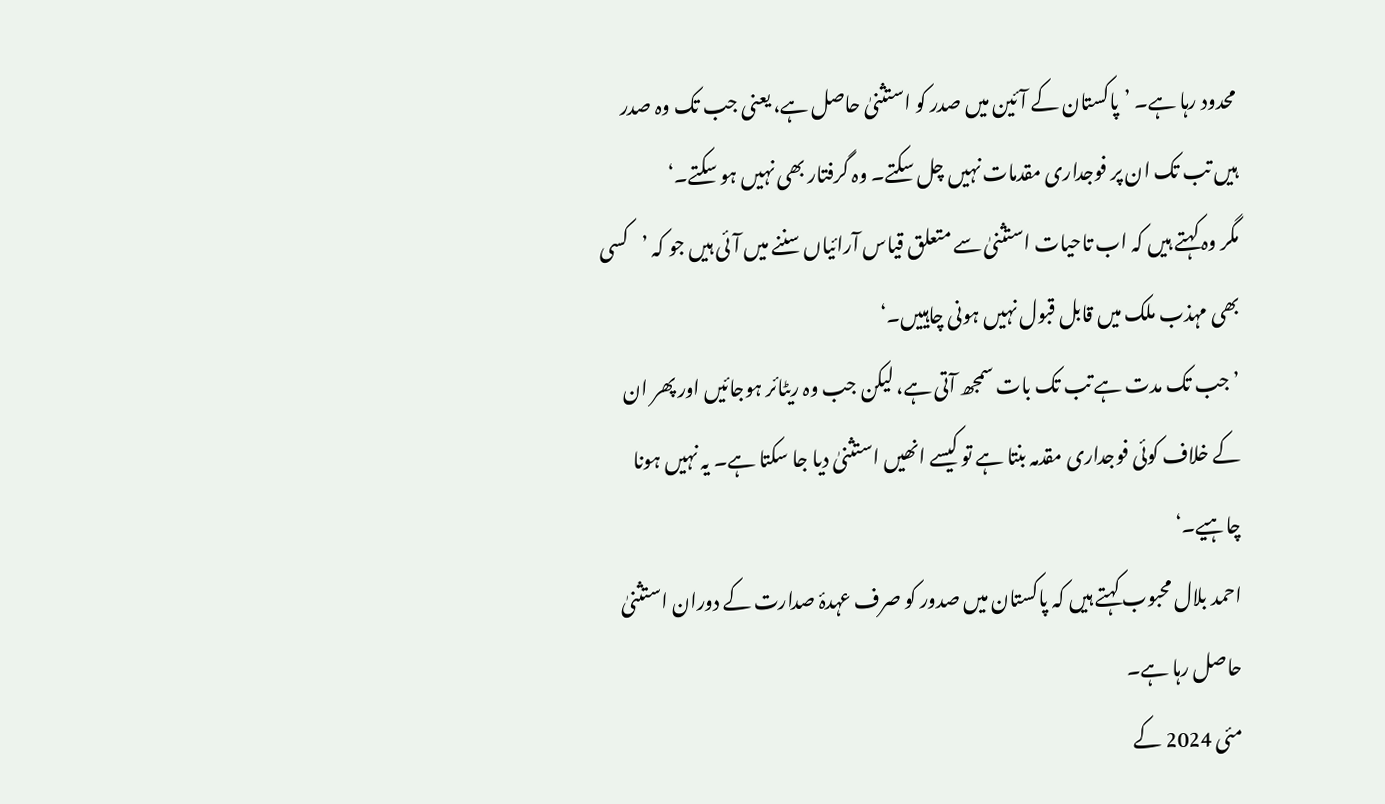محدود رہا ہے۔ ’پاکستان کے آئین میں صدر کو استثنیٰ حاصل ہے، یعنی جب تک وہ صدر ہیں تب تک ان پر فوجداری مقدمات نہیں چل سکتے۔ وہ گرفتار بھی نہیں ہو سکتے۔‘
مگر وہ کہتے ہیں کہ اب تاحیات استثنیٰ سے متعلق قیاس آرائیاں سننے میں آئی ہیں جو کہ ’کسی بھی مہذب ملک میں قابل قبول نہیں ہونی چاہییں۔‘
’جب تک مدت ہے تب تک بات سمجھ آتی ہے، لیکن جب وہ ریٹائر ہوجائیں اور پھر ان کے خلاف کوئی فوجداری مقدمہ بنتا ہے تو کیسے انھیں استثنیٰ دیا جا سکتا ہے۔ یہ نہیں ہونا چاہیے۔‘
احمد بلال محبوب کہتے ہیں کہ پاکستان میں صدور کو صرف عہدۂ صدارت کے دوران استثنیٰ حاصل رہا ہے۔
مئی 2024 کے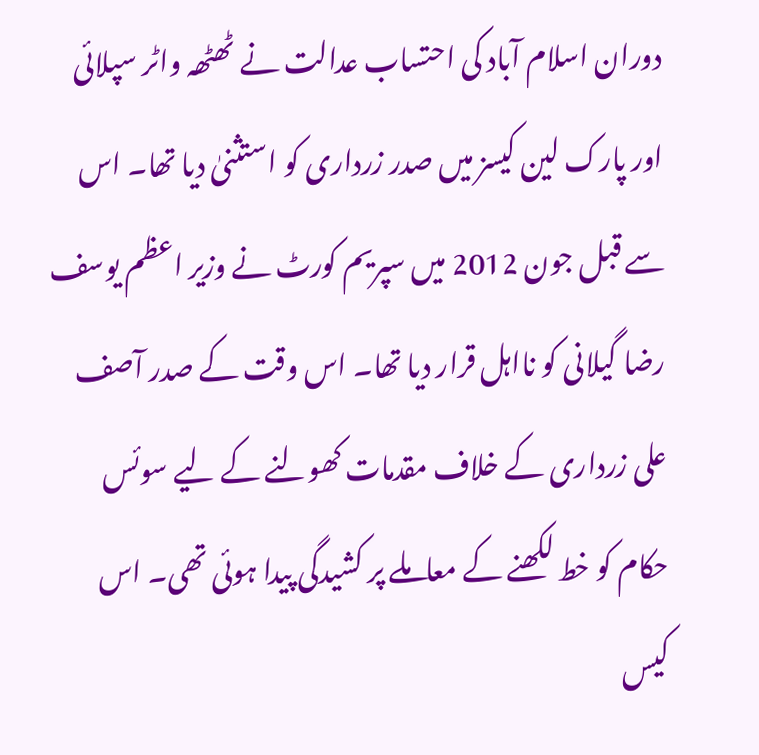دوران اسلام آباد کی احتساب عدالت نے ٹھٹھہ واٹر سپلائی اور پارک لین کیسز میں صدر زرداری کو استثنیٰ دیا تھا۔ اس سے قبل جون 2012 میں سپریم کورٹ نے وزیر اعظم یوسف رضا گیلانی کو نااہل قرار دیا تھا۔ اس وقت کے صدر آصف علی زرداری کے خلاف مقدمات کھولنے کے لیے سوئس حکام کو خط لکھنے کے معاملے پر کشیدگی پیدا ہوئی تھی۔ اس کیس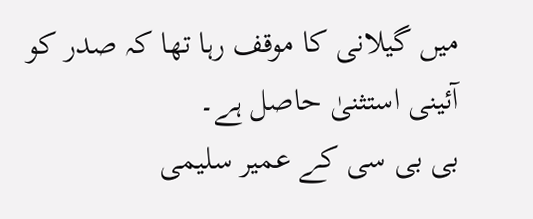میں گیلانی کا موقف رہا تھا کہ صدر کو آئینی استثنیٰ حاصل ہے۔
بی بی سی کے عمیر سلیمی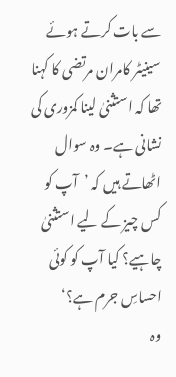سے بات کرتے ہوئے سینیٹر کامران مرتضی کا کہنا تھا کہ استثنیٰ لینا کمزوری کی نشانی ہے۔ وہ سوال اٹھاتے ہیں کہ ’آپ کو کس چیز کے لیے استثنیٰ چاہیے؟ کیا آپ کو کوئی احساسِ جرم ہے؟‘
وہ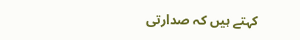کہتے ہیں کہ صدارتی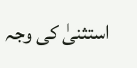استثنیٰ کی وجہ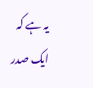یہ ہے کہ ایک صدر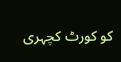کو کورٹ کچہری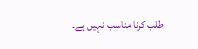طلب کرنا مناسب نہیں ہے۔